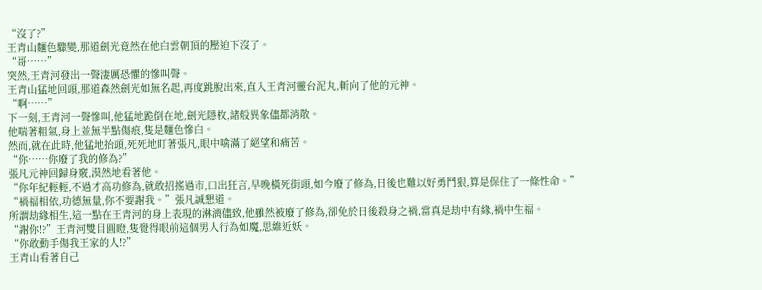“沒了?”
王青山麵色驟變,那道劍光竟然在他白雲朝頂的壓迫下沒了。
“哥……”
突然,王青河發出一聲淒厲恐懼的慘叫聲。
王青山猛地回頭,那道森然劍光如無名起,再度跳脫出來,直入王青河靈台泥丸,斬向了他的元神。
“啊……”
下一刻,王青河一聲慘叫,他猛地跪倒在地,劍光隱枚,諸般異象儘都消散。
他喘著粗氣,身上並無半點傷痕,隻是麵色慘白。
然而,就在此時,他猛地抬頭,死死地盯著張凡,眼中噙滿了絕望和痛苦。
“你……你廢了我的修為?”
張凡元神回歸身竅,漠然地看著他。
“你年紀輕輕,不過才高功修為,就敢招搖過市,口出狂言,早晚橫死街頭,如今廢了修為,日後也難以好勇鬥狠,算是保住了一條性命。”
“禍福相依,功德無量,你不要謝我。”張凡誠懇道。
所謂劫緣相生,這一點在王青河的身上表現的淋漓儘致,他雖然被廢了修為,卻免於日後殺身之禍,當真是劫中有緣,禍中生福。
“謝你!?”王青河雙目圓瞪,隻覺得眼前這個男人行為如魔,思維近妖。
“你敢動手傷我王家的人!?”
王青山看著自己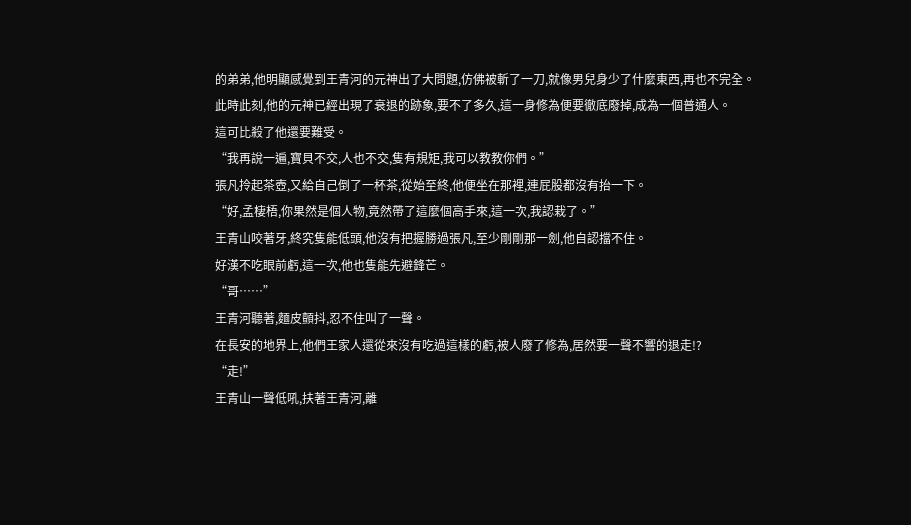的弟弟,他明顯感覺到王青河的元神出了大問題,仿佛被斬了一刀,就像男兒身少了什麼東西,再也不完全。
此時此刻,他的元神已經出現了衰退的跡象,要不了多久,這一身修為便要徹底廢掉,成為一個普通人。
這可比殺了他還要難受。
“我再說一遍,寶貝不交,人也不交,隻有規矩,我可以教教你們。”
張凡拎起茶壺,又給自己倒了一杯茶,從始至終,他便坐在那裡,連屁股都沒有抬一下。
“好,孟棲梧,你果然是個人物,竟然帶了這麼個高手來,這一次,我認栽了。”
王青山咬著牙,終究隻能低頭,他沒有把握勝過張凡,至少剛剛那一劍,他自認擋不住。
好漢不吃眼前虧,這一次,他也隻能先避鋒芒。
“哥……”
王青河聽著,麵皮顫抖,忍不住叫了一聲。
在長安的地界上,他們王家人還從來沒有吃過這樣的虧,被人廢了修為,居然要一聲不響的退走!?
“走!”
王青山一聲低吼,扶著王青河,離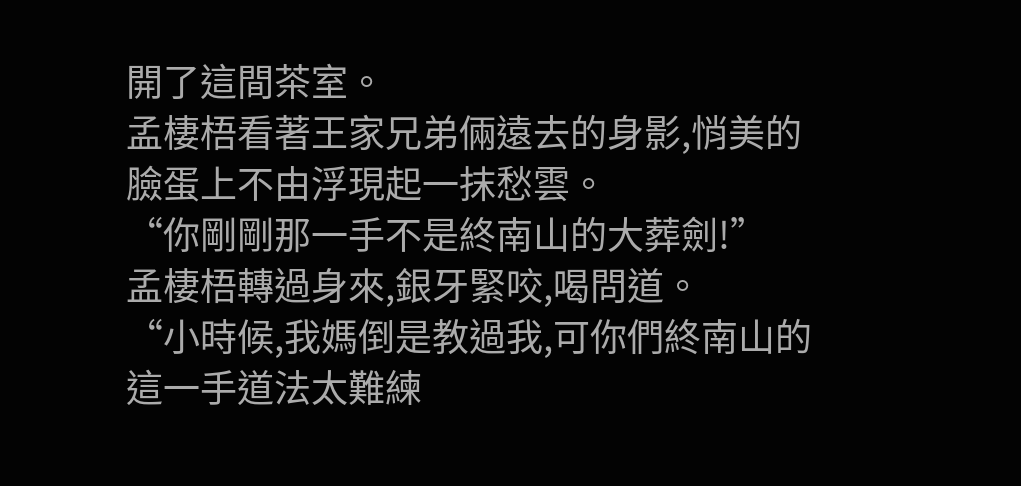開了這間茶室。
孟棲梧看著王家兄弟倆遠去的身影,悄美的臉蛋上不由浮現起一抹愁雲。
“你剛剛那一手不是終南山的大葬劍!”
孟棲梧轉過身來,銀牙緊咬,喝問道。
“小時候,我媽倒是教過我,可你們終南山的這一手道法太難練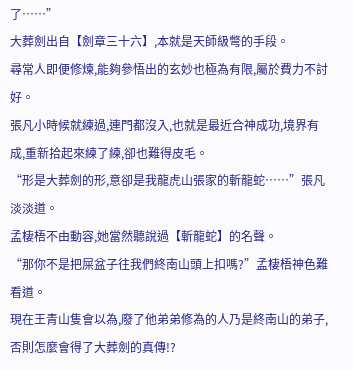了……”
大葬劍出自【劍章三十六】,本就是天師級彆的手段。
尋常人即便修煉,能夠參悟出的玄妙也極為有限,屬於費力不討好。
張凡小時候就練過,連門都沒入,也就是最近合神成功,境界有成,重新拾起來練了練,卻也難得皮毛。
“形是大葬劍的形,意卻是我龍虎山張家的斬龍蛇……”張凡淡淡道。
孟棲梧不由動容,她當然聽說過【斬龍蛇】的名聲。
“那你不是把屎盆子往我們終南山頭上扣嗎?”孟棲梧神色難看道。
現在王青山隻會以為,廢了他弟弟修為的人乃是終南山的弟子,否則怎麼會得了大葬劍的真傳!?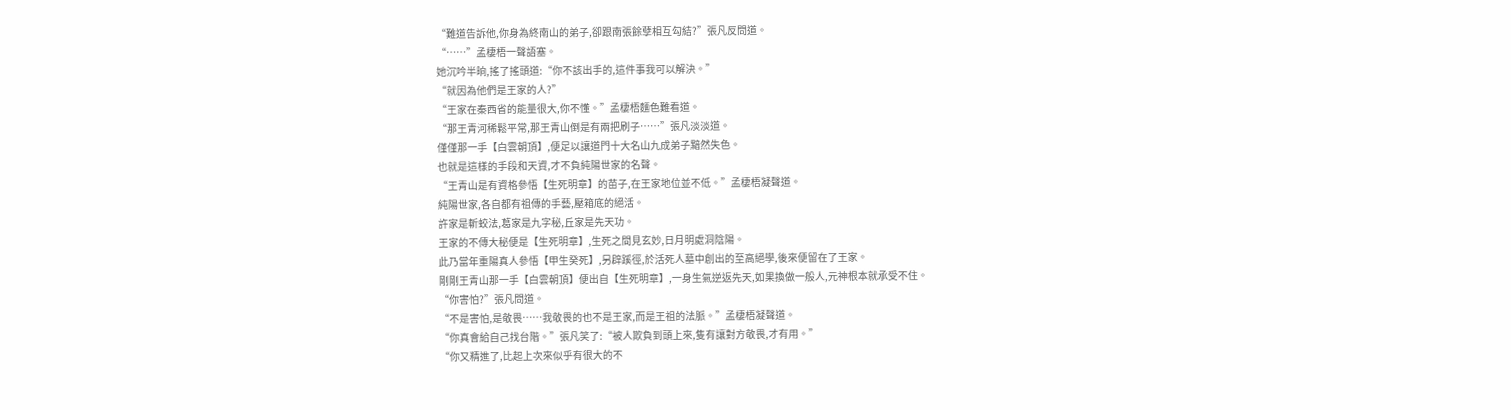“難道告訴他,你身為終南山的弟子,卻跟南張餘孽相互勾結?”張凡反問道。
“……”孟棲梧一聲語塞。
她沉吟半晌,搖了搖頭道:“你不該出手的,這件事我可以解決。”
“就因為他們是王家的人?”
“王家在秦西省的能量很大,你不懂。”孟棲梧麵色難看道。
“那王青河稀鬆平常,那王青山倒是有兩把刷子……”張凡淡淡道。
僅僅那一手【白雲朝頂】,便足以讓道門十大名山九成弟子黯然失色。
也就是這樣的手段和天資,才不負純陽世家的名聲。
“王青山是有資格參悟【生死明章】的苗子,在王家地位並不低。”孟棲梧凝聲道。
純陽世家,各自都有祖傳的手藝,壓箱底的絕活。
許家是斬蛟法,葛家是九字秘,丘家是先天功。
王家的不傳大秘便是【生死明章】,生死之間見玄妙,日月明處洞陰陽。
此乃當年重陽真人參悟【甲生癸死】,另辟蹊徑,於活死人墓中創出的至高絕學,後來便留在了王家。
剛剛王青山那一手【白雲朝頂】便出自【生死明章】,一身生氣逆返先天,如果換做一般人,元神根本就承受不住。
“你害怕?”張凡問道。
“不是害怕,是敬畏……我敬畏的也不是王家,而是王祖的法脈。”孟棲梧凝聲道。
“你真會給自己找台階。”張凡笑了:“被人欺負到頭上來,隻有讓對方敬畏,才有用。”
“你又精進了,比起上次來似乎有很大的不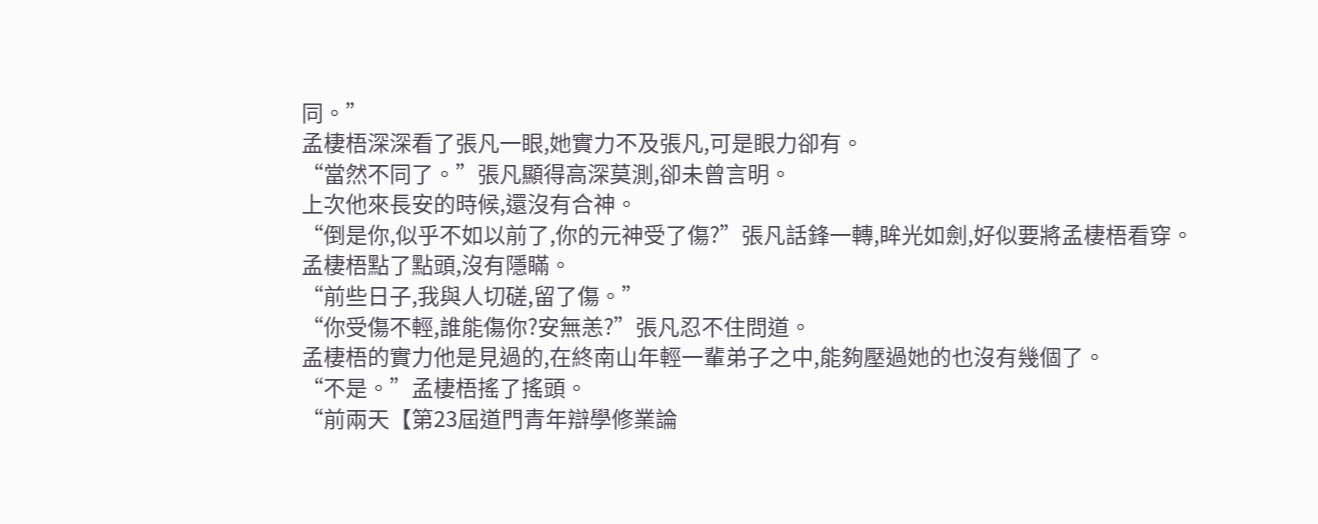同。”
孟棲梧深深看了張凡一眼,她實力不及張凡,可是眼力卻有。
“當然不同了。”張凡顯得高深莫測,卻未曾言明。
上次他來長安的時候,還沒有合神。
“倒是你,似乎不如以前了,你的元神受了傷?”張凡話鋒一轉,眸光如劍,好似要將孟棲梧看穿。
孟棲梧點了點頭,沒有隱瞞。
“前些日子,我與人切磋,留了傷。”
“你受傷不輕,誰能傷你?安無恙?”張凡忍不住問道。
孟棲梧的實力他是見過的,在終南山年輕一輩弟子之中,能夠壓過她的也沒有幾個了。
“不是。”孟棲梧搖了搖頭。
“前兩天【第23屆道門青年辯學修業論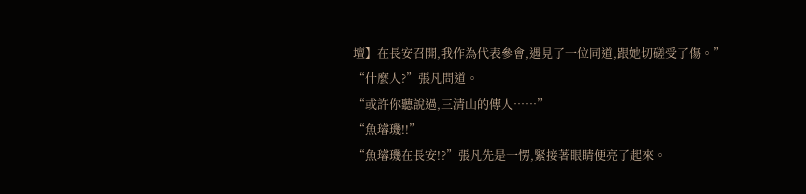壇】在長安召開,我作為代表參會,遇見了一位同道,跟她切磋受了傷。”
“什麼人?”張凡問道。
“或許你聽說過,三清山的傳人……”
“魚璿璣!!”
“魚璿璣在長安!?”張凡先是一愣,緊接著眼睛便亮了起來。